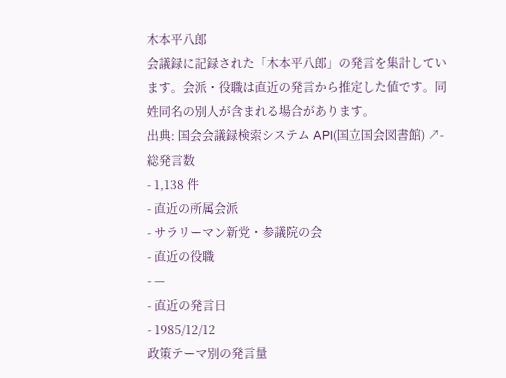木本平八郎
会議録に記録された「木本平八郎」の発言を集計しています。会派・役職は直近の発言から推定した値です。同姓同名の別人が含まれる場合があります。
出典: 国会会議録検索システム API(国立国会図書館) ↗- 総発言数
- 1,138 件
- 直近の所属会派
- サラリーマン新党・参議院の会
- 直近の役職
- —
- 直近の発言日
- 1985/12/12
政策テーマ別の発言量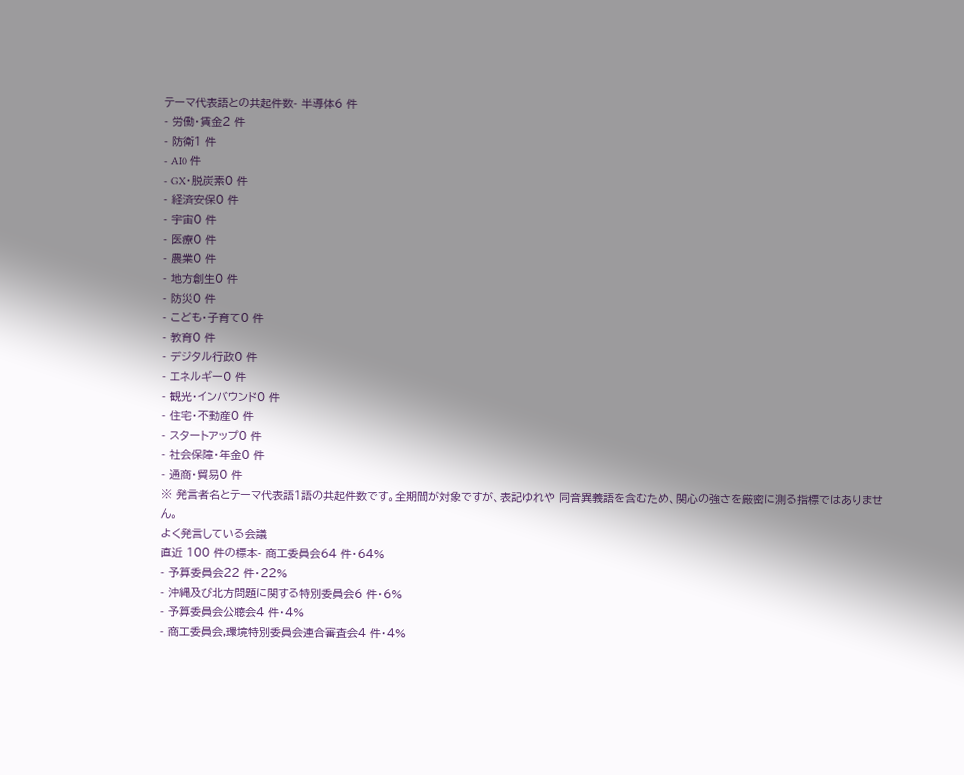テーマ代表語との共起件数- 半導体6 件
- 労働・賃金2 件
- 防衛1 件
- AI0 件
- GX・脱炭素0 件
- 経済安保0 件
- 宇宙0 件
- 医療0 件
- 農業0 件
- 地方創生0 件
- 防災0 件
- こども・子育て0 件
- 教育0 件
- デジタル行政0 件
- エネルギー0 件
- 観光・インバウンド0 件
- 住宅・不動産0 件
- スタートアップ0 件
- 社会保障・年金0 件
- 通商・貿易0 件
※ 発言者名とテーマ代表語1語の共起件数です。全期間が対象ですが、表記ゆれや 同音異義語を含むため、関心の強さを厳密に測る指標ではありません。
よく発言している会議
直近 100 件の標本- 商工委員会64 件・64%
- 予算委員会22 件・22%
- 沖縄及び北方問題に関する特別委員会6 件・6%
- 予算委員会公聴会4 件・4%
- 商工委員会,環境特別委員会連合審査会4 件・4%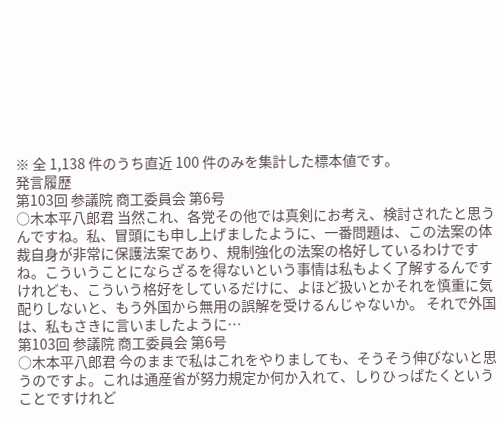※ 全 1,138 件のうち直近 100 件のみを集計した標本値です。
発言履歴
第103回 参議院 商工委員会 第6号
○木本平八郎君 当然これ、各党その他では真剣にお考え、検討されたと思うんですね。私、冒頭にも申し上げましたように、一番問題は、この法案の体裁自身が非常に保護法案であり、規制強化の法案の格好しているわけですね。こういうことにならざるを得ないという事情は私もよく了解するんですけれども、こういう格好をしているだけに、よほど扱いとかそれを慎重に気配りしないと、もう外国から無用の誤解を受けるんじゃないか。 それで外国は、私もさきに言いましたように…
第103回 参議院 商工委員会 第6号
○木本平八郎君 今のままで私はこれをやりましても、そうそう伸びないと思うのですよ。これは通産省が努力規定か何か入れて、しりひっぱたくということですけれど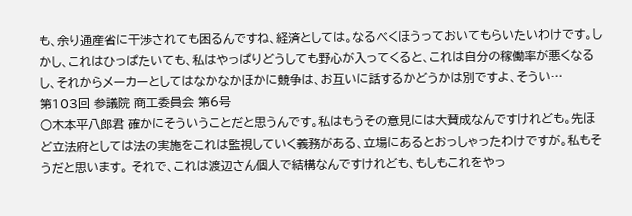も、余り通産省に干渉されても困るんですね、経済としては。なるべくほうっておいてもらいたいわけです。しかし、これはひっぱたいても、私はやっぱりどうしても野心が入ってくると、これは自分の稼働率が悪くなるし、それからメーカーとしてはなかなかほかに競争は、お互いに話するかどうかは別ですよ、そうい…
第103回 参議院 商工委員会 第6号
○木本平八郎君 確かにそういうことだと思うんです。私はもうその意見には大賛成なんですけれども。先ほど立法府としては法の実施をこれは監視していく義務がある、立場にあるとおっしゃったわけですが。私もそうだと思います。 それで、これは渡辺さん個人で結構なんですけれども、もしもこれをやっ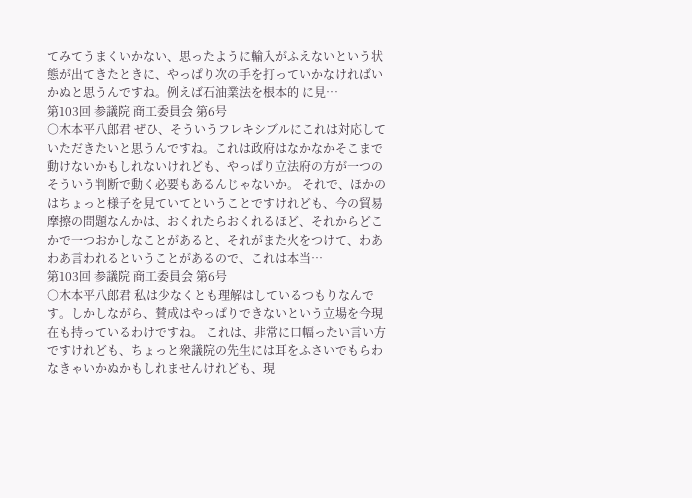てみてうまくいかない、思ったように輸入がふえないという状態が出てきたときに、やっぱり次の手を打っていかなければいかぬと思うんですね。例えば石油業法を根本的 に見…
第103回 参議院 商工委員会 第6号
○木本平八郎君 ぜひ、そういうフレキシブルにこれは対応していただきたいと思うんですね。これは政府はなかなかそこまで動けないかもしれないけれども、やっぱり立法府の方が一つのそういう判断で動く必要もあるんじゃないか。 それで、ほかのはちょっと様子を見ていてということですけれども、今の貿易摩擦の問題なんかは、おくれたらおくれるほど、それからどこかで一つおかしなことがあると、それがまた火をつけて、わあわあ言われるということがあるので、これは本当…
第103回 参議院 商工委員会 第6号
○木本平八郎君 私は少なくとも理解はしているつもりなんです。しかしながら、賛成はやっぱりできないという立場を今現在も持っているわけですね。 これは、非常に口幅ったい言い方ですけれども、ちょっと衆議院の先生には耳をふさいでもらわなきゃいかぬかもしれませんけれども、現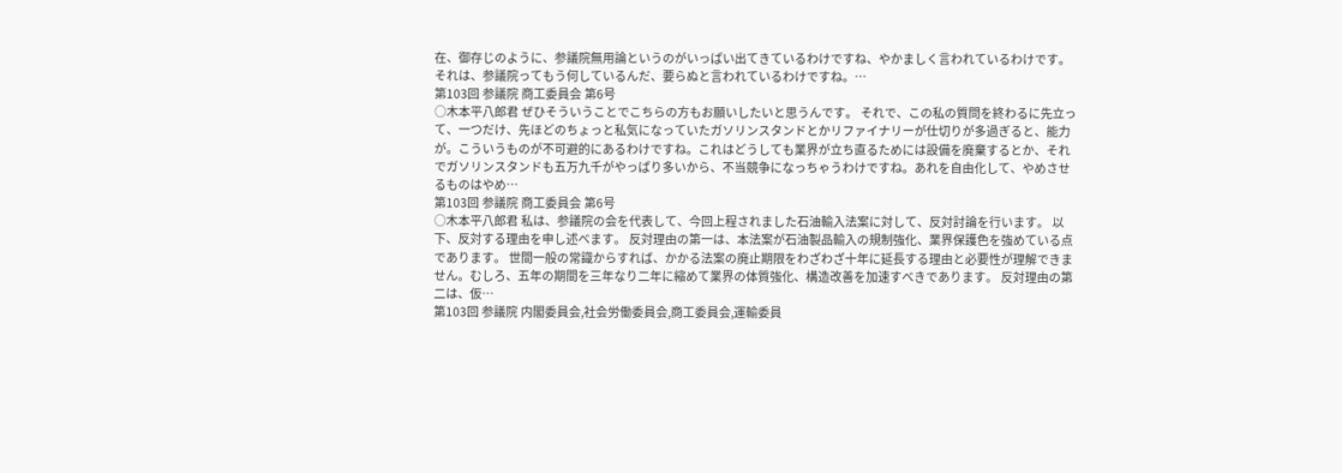在、御存じのように、参議院無用論というのがいっぱい出てきているわけですね、やかましく言われているわけです。それは、参議院ってもう何しているんだ、要らぬと言われているわけですね。…
第103回 参議院 商工委員会 第6号
○木本平八郎君 ぜひそういうことでこちらの方もお願いしたいと思うんです。 それで、この私の質問を終わるに先立って、一つだけ、先ほどのちょっと私気になっていたガソリンスタンドとかリファイナリーが仕切りが多過ぎると、能力が。こういうものが不可避的にあるわけですね。これはどうしても業界が立ち直るためには設備を廃棄するとか、それでガソリンスタンドも五万九千がやっぱり多いから、不当競争になっちゃうわけですね。あれを自由化して、やめさせるものはやめ…
第103回 参議院 商工委員会 第6号
○木本平八郎君 私は、参議院の会を代表して、今回上程されました石油輸入法案に対して、反対討論を行います。 以下、反対する理由を申し述べます。 反対理由の第一は、本法案が石油製品輸入の規制強化、業界保護色を強めている点であります。 世間一般の常識からすれば、かかる法案の廃止期限をわざわざ十年に延長する理由と必要性が理解できません。むしろ、五年の期間を三年なり二年に縮めて業界の体質強化、構造改善を加速すべきであります。 反対理由の第二は、仮…
第103回 参議院 内閣委員会,社会労働委員会,商工委員会,運輸委員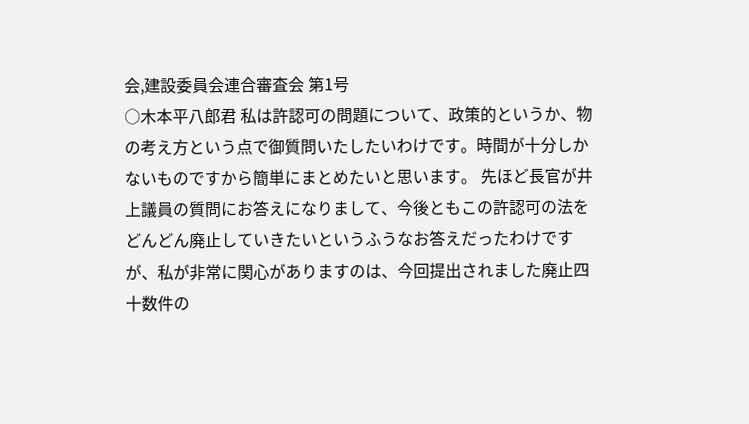会,建設委員会連合審査会 第1号
○木本平八郎君 私は許認可の問題について、政策的というか、物の考え方という点で御質問いたしたいわけです。時間が十分しかないものですから簡単にまとめたいと思います。 先ほど長官が井上議員の質問にお答えになりまして、今後ともこの許認可の法をどんどん廃止していきたいというふうなお答えだったわけですが、私が非常に関心がありますのは、今回提出されました廃止四十数件の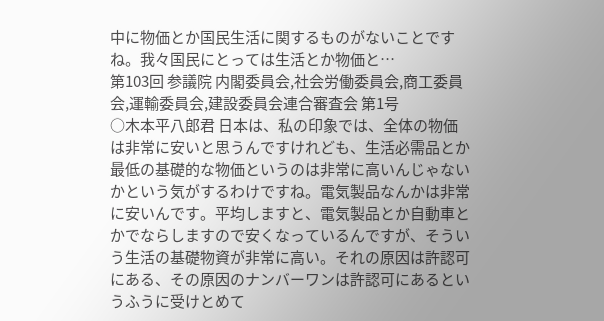中に物価とか国民生活に関するものがないことですね。我々国民にとっては生活とか物価と…
第103回 参議院 内閣委員会,社会労働委員会,商工委員会,運輸委員会,建設委員会連合審査会 第1号
○木本平八郎君 日本は、私の印象では、全体の物価は非常に安いと思うんですけれども、生活必需品とか最低の基礎的な物価というのは非常に高いんじゃないかという気がするわけですね。電気製品なんかは非常に安いんです。平均しますと、電気製品とか自動車とかでならしますので安くなっているんですが、そういう生活の基礎物資が非常に高い。それの原因は許認可にある、その原因のナンバーワンは許認可にあるというふうに受けとめて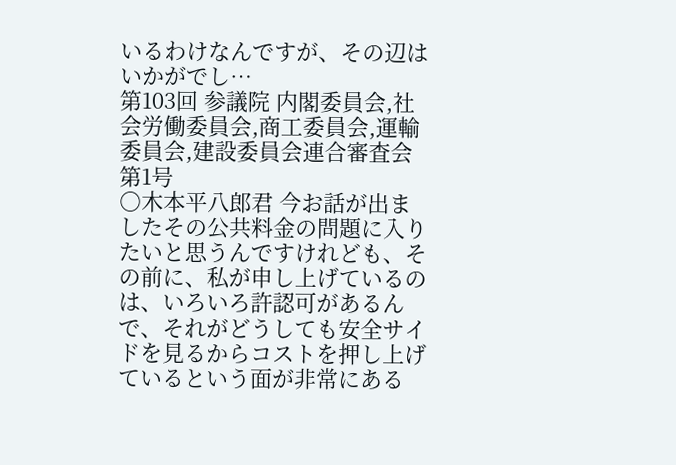いるわけなんですが、その辺はいかがでし…
第103回 参議院 内閣委員会,社会労働委員会,商工委員会,運輸委員会,建設委員会連合審査会 第1号
○木本平八郎君 今お話が出ましたその公共料金の問題に入りたいと思うんですけれども、その前に、私が申し上げているのは、いろいろ許認可があるんで、それがどうしても安全サイドを見るからコストを押し上げているという面が非常にある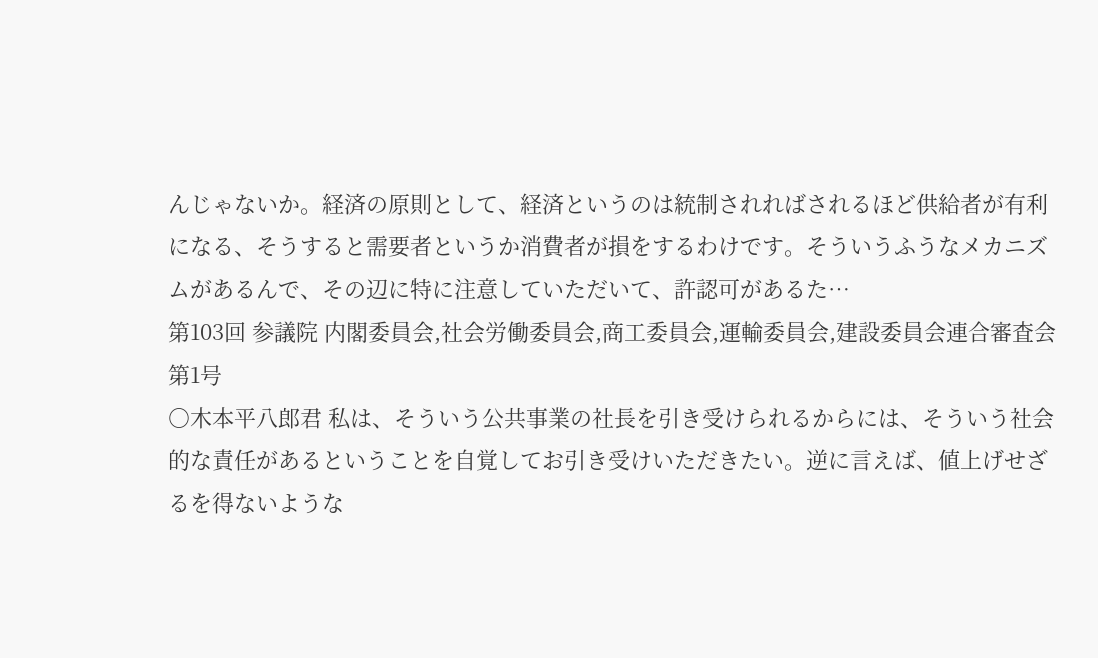んじゃないか。経済の原則として、経済というのは統制されればされるほど供給者が有利になる、そうすると需要者というか消費者が損をするわけです。そういうふうなメカニズムがあるんで、その辺に特に注意していただいて、許認可があるた…
第103回 参議院 内閣委員会,社会労働委員会,商工委員会,運輸委員会,建設委員会連合審査会 第1号
○木本平八郎君 私は、そういう公共事業の社長を引き受けられるからには、そういう社会的な責任があるということを自覚してお引き受けいただきたい。逆に言えば、値上げせざるを得ないような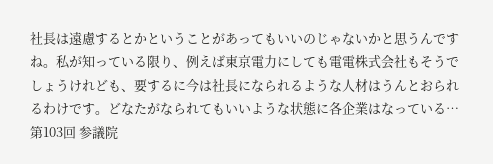社長は遠慮するとかということがあってもいいのじゃないかと思うんですね。私が知っている限り、例えば東京電力にしても電電株式会社もそうでしょうけれども、要するに今は社長になられるような人材はうんとおられるわけです。どなたがなられてもいいような状態に各企業はなっている…
第103回 参議院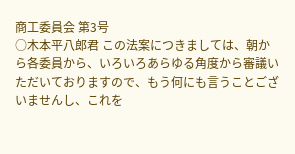商工委員会 第3号
○木本平八郎君 この法案につきましては、朝から各委員から、いろいろあらゆる角度から審議いただいておりますので、もう何にも言うことございませんし、これを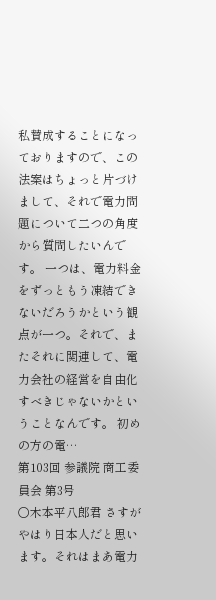私賛成することになっておりますので、この法案はちょっと片づけまして、それで電力問題について二つの角度から質問したいんです。 一つは、電力料金をずっともう凍結できないだろうかという観点が一つ。それで、またそれに関連して、電力会社の経営を自由化すべきじゃないかということなんです。 初めの方の電…
第103回 参議院 商工委員会 第3号
○木本平八郎君 さすがやはり日本人だと思います。それはまあ電力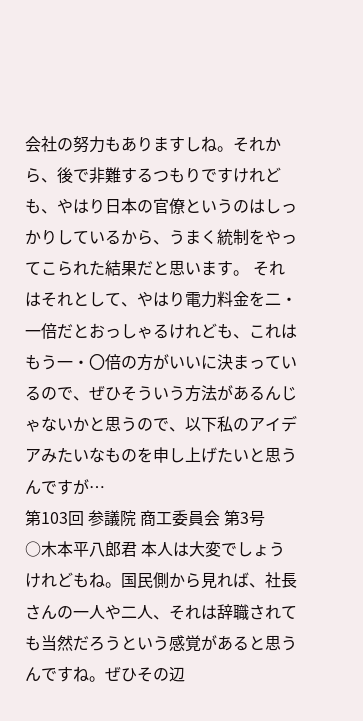会社の努力もありますしね。それから、後で非難するつもりですけれども、やはり日本の官僚というのはしっかりしているから、うまく統制をやってこられた結果だと思います。 それはそれとして、やはり電力料金を二・一倍だとおっしゃるけれども、これはもう一・〇倍の方がいいに決まっているので、ぜひそういう方法があるんじゃないかと思うので、以下私のアイデアみたいなものを申し上げたいと思うんですが…
第103回 参議院 商工委員会 第3号
○木本平八郎君 本人は大変でしょうけれどもね。国民側から見れば、社長さんの一人や二人、それは辞職されても当然だろうという感覚があると思うんですね。ぜひその辺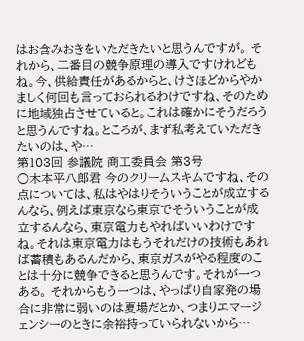はお含みおきをいただきたいと思うんですが。 それから、二番目の競争原理の導入ですけれどもね。今、供給責任があるからと、けさほどからやかましく何回も言っておられるわけですね、そのために地域独占させていると。これは確かにそうだろうと思うんですね。ところが、まず私考えていただきたいのは、や…
第103回 参議院 商工委員会 第3号
○木本平八郎君 今のクリームスキムですね、その点については、私はやはりそういうことが成立するんなら、例えば東京なら東京でそういうことが成立するんなら、東京電力もやればいいわけですね。それは東京電力はもうそれだけの技術もあれば蓄積もあるんだから、東京ガスがやる程度のことは十分に競争できると思うんです。それが一つある。 それからもう一つは、やっぱり自家発の場合に非常に弱いのは夏場だとか、つまりエマージェンシーのときに余裕持っていられないから…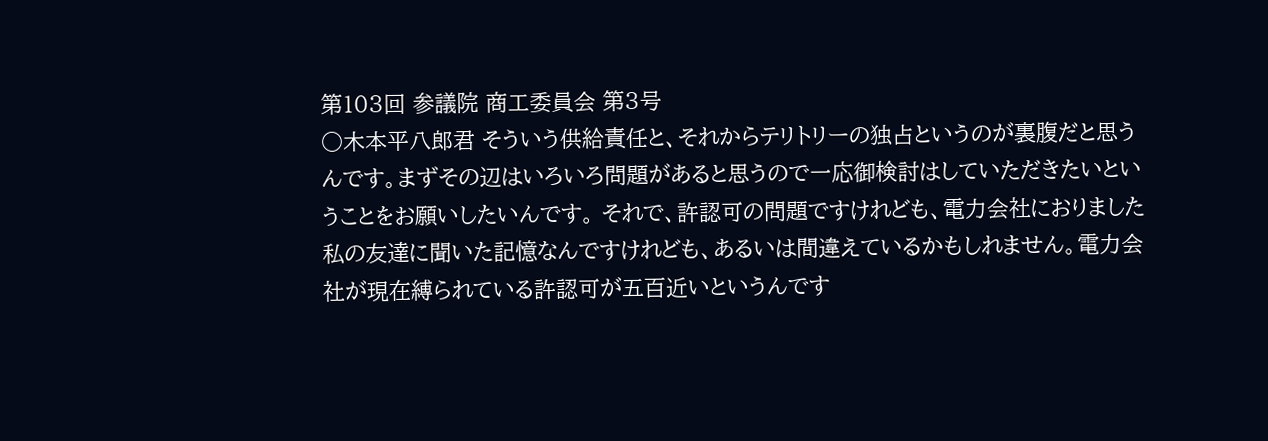第103回 参議院 商工委員会 第3号
○木本平八郎君 そういう供給責任と、それからテリトリーの独占というのが裏腹だと思うんです。まずその辺はいろいろ問題があると思うので一応御検討はしていただきたいということをお願いしたいんです。 それで、許認可の問題ですけれども、電力会社におりました私の友達に聞いた記憶なんですけれども、あるいは間違えているかもしれません。電力会社が現在縛られている許認可が五百近いというんです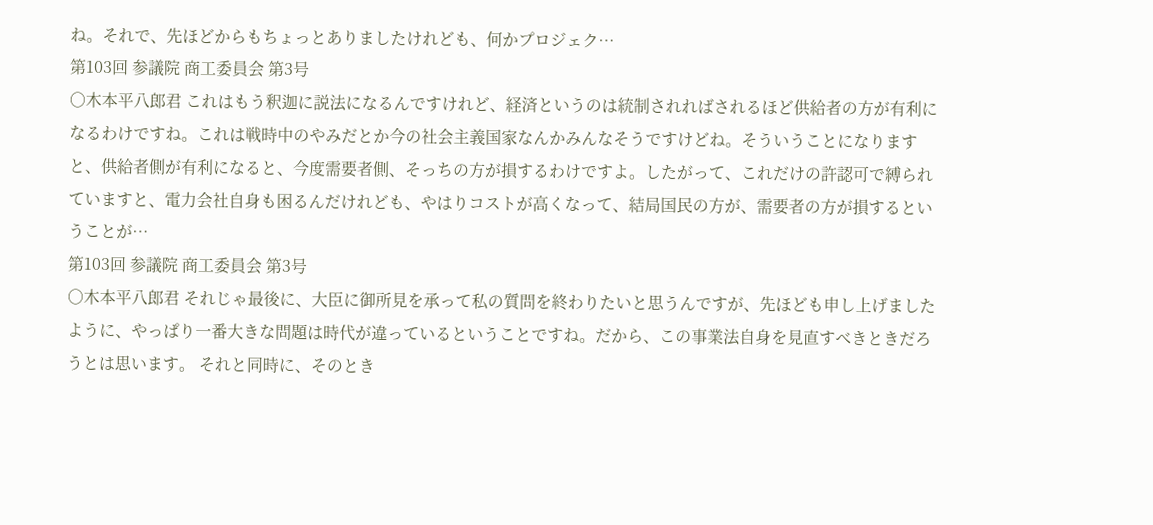ね。それで、先ほどからもちょっとありましたけれども、何かプロジェク…
第103回 参議院 商工委員会 第3号
○木本平八郎君 これはもう釈迦に説法になるんですけれど、経済というのは統制されればされるほど供給者の方が有利になるわけですね。これは戦時中のやみだとか今の社会主義国家なんかみんなそうですけどね。そういうことになりますと、供給者側が有利になると、今度需要者側、そっちの方が損するわけですよ。したがって、これだけの許認可で縛られていますと、電力会社自身も困るんだけれども、やはりコストが高くなって、結局国民の方が、需要者の方が損するということが…
第103回 参議院 商工委員会 第3号
○木本平八郎君 それじゃ最後に、大臣に御所見を承って私の質問を終わりたいと思うんですが、先ほども申し上げましたように、やっぱり一番大きな問題は時代が違っているということですね。だから、この事業法自身を見直すべきときだろうとは思います。 それと同時に、そのとき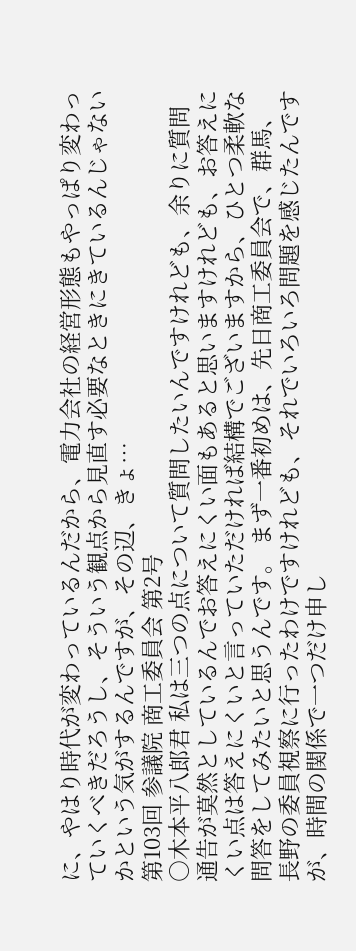に、やはり時代が変わっているんだから、電力会社の経営形態もやっぱり変わっていくべきだろうし、そういう観点から見直す必要なときにきているんじゃないかという気がするんですが、その辺、きょ…
第103回 参議院 商工委員会 第2号
○木本平八郎君 私は三つの点について質問したいんですけれども、余りに質問通告が莫然としているんでお答えにくい面もあると思いますけれども、お答えにくい点は答えにくいと言っていただければ結構でございますから、ひとつ柔軟な問答をしてみたいと思うんです。 まず一番初めは、先日商工委員会で、群馬、長野の委員視察に行ったわけですけれども、それでいろいろ問題を感じたんですが、時間の関係で一つだけ申し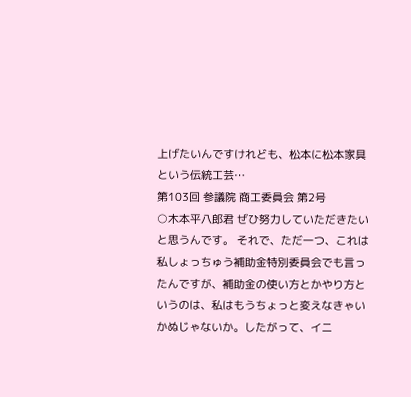上げたいんですけれども、松本に松本家具という伝統工芸…
第103回 参議院 商工委員会 第2号
○木本平八郎君 ぜひ努力していただきたいと思うんです。 それで、ただ一つ、これは私しょっちゅう補助金特別委員会でも言ったんですが、補助金の使い方とかやり方というのは、私はもうちょっと変えなきゃいかぬじゃないか。したがって、イニ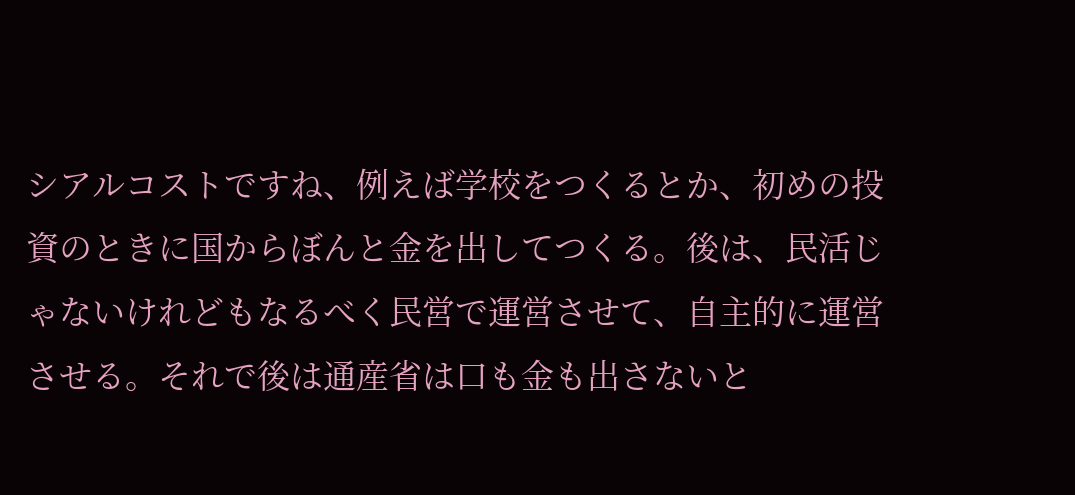シアルコストですね、例えば学校をつくるとか、初めの投資のときに国からぼんと金を出してつくる。後は、民活じゃないけれどもなるべく民営で運営させて、自主的に運営させる。それで後は通産省は口も金も出さないと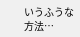いうふうな方法…